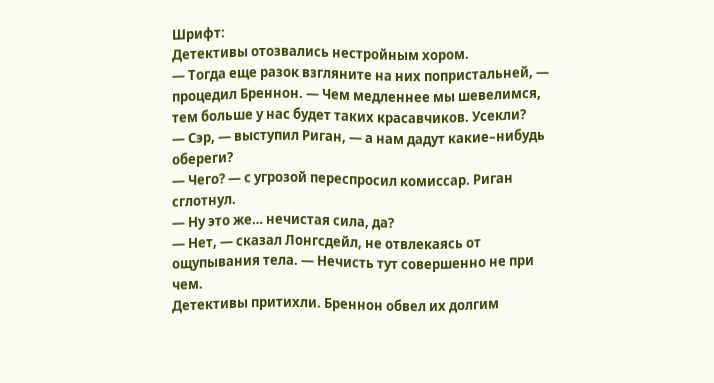Шрифт:
Детективы отозвались нестройным хором.
— Тогда еще разок взгляните на них попристальней, — процедил Бреннон. — Чем медленнее мы шевелимся, тем больше у нас будет таких красавчиков. Усекли?
— Сэр, — выступил Риган, — а нам дадут какие–нибудь обереги?
— Чего? — с угрозой переспросил комиссар. Риган сглотнул.
— Ну это же… нечистая сила, да?
— Нет, — сказал Лонгсдейл, не отвлекаясь от ощупывания тела. — Нечисть тут совершенно не при чем.
Детективы притихли. Бреннон обвел их долгим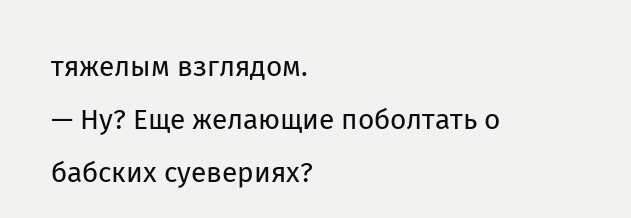тяжелым взглядом.
— Ну? Еще желающие поболтать о бабских суевериях?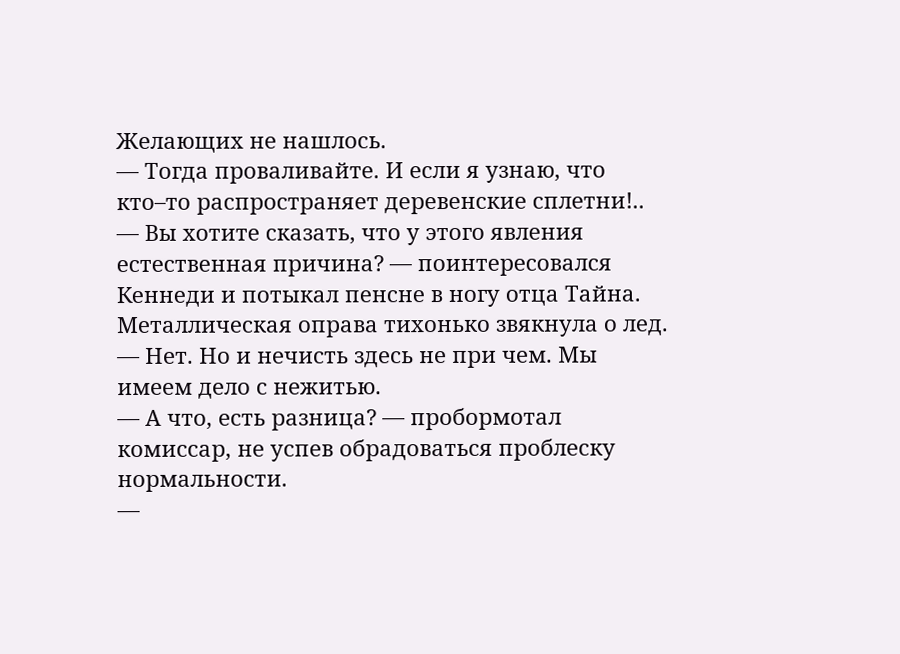Желающих не нашлось.
— Тогда проваливайте. И если я узнаю, что кто–то распространяет деревенские сплетни!..
— Вы хотите сказать, что у этого явления естественная причина? — поинтересовался Кеннеди и потыкал пенсне в ногу отца Тайна. Металлическая оправа тихонько звякнула о лед.
— Нет. Но и нечисть здесь не при чем. Мы имеем дело с нежитью.
— А что, есть разница? — пробормотал комиссар, не успев обрадоваться проблеску нормальности.
—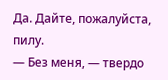Да. Дайте, пожалуйста, пилу.
— Без меня, — твердо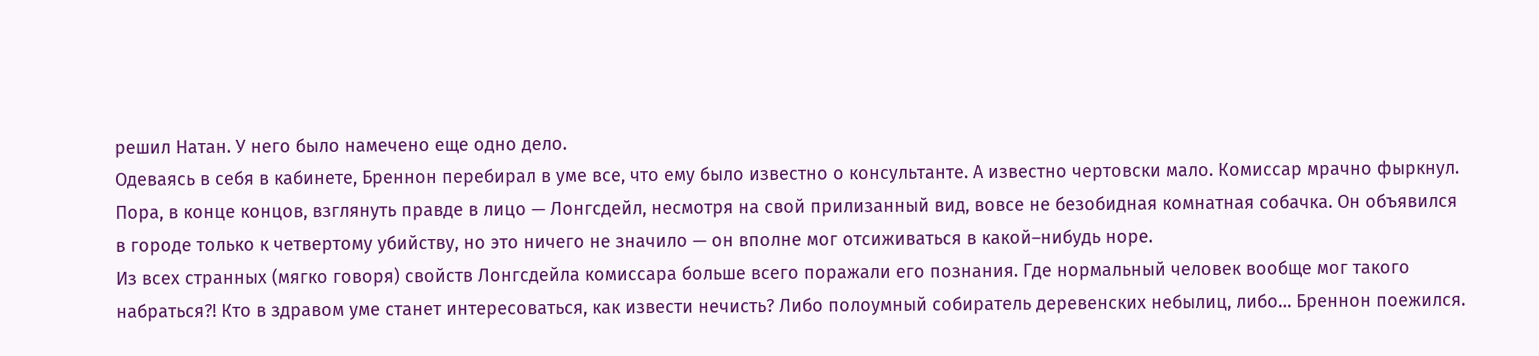решил Натан. У него было намечено еще одно дело.
Одеваясь в себя в кабинете, Бреннон перебирал в уме все, что ему было известно о консультанте. А известно чертовски мало. Комиссар мрачно фыркнул. Пора, в конце концов, взглянуть правде в лицо — Лонгсдейл, несмотря на свой прилизанный вид, вовсе не безобидная комнатная собачка. Он объявился в городе только к четвертому убийству, но это ничего не значило — он вполне мог отсиживаться в какой–нибудь норе.
Из всех странных (мягко говоря) свойств Лонгсдейла комиссара больше всего поражали его познания. Где нормальный человек вообще мог такого набраться?! Кто в здравом уме станет интересоваться, как извести нечисть? Либо полоумный собиратель деревенских небылиц, либо… Бреннон поежился.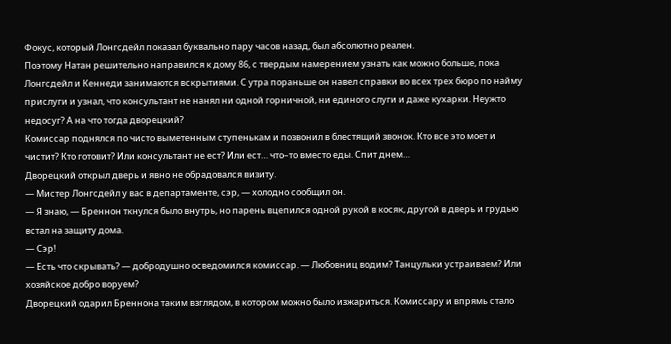Фокус, который Лонгсдейл показал буквально пару часов назад, был абсолютно реален.
Поэтому Натан решительно направился к дому 86, с твердым намерением узнать как можно больше, пока Лонгсдейл и Кеннеди занимаются вскрытиями. С утра пораньше он навел справки во всех трех бюро по найму прислуги и узнал, что консультант не нанял ни одной горничной, ни единого слуги и даже кухарки. Неужто недосуг? А на что тогда дворецкий?
Комиссар поднялся по чисто выметенным ступенькам и позвонил в блестящий звонок. Кто все это моет и чистит? Кто готовит? Или консультант не ест? Или ест… что–то вместо еды. Спит днем…
Дворецкий открыл дверь и явно не обрадовался визиту.
— Мистер Лонгсдейл у вас в департаменте, сэр, — холодно сообщил он.
— Я знаю, — Бреннон ткнулся было внутрь, но парень вцепился одной рукой в косяк, другой в дверь и грудью встал на защиту дома.
— Сэр!
— Есть что скрывать? — добродушно осведомился комиссар. — Любовниц водим? Танцульки устраиваем? Или хозяйское добро воруем?
Дворецкий одарил Бреннона таким взглядом, в котором можно было изжариться. Комиссару и впрямь стало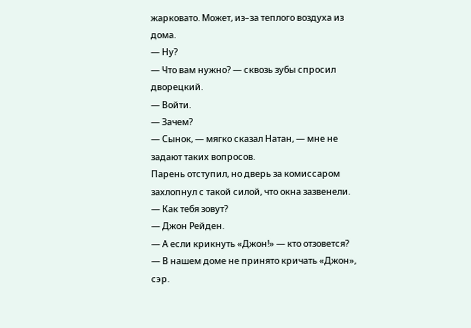жарковато. Может, из–за теплого воздуха из дома.
— Ну?
— Что вам нужно? — сквозь зубы спросил дворецкий.
— Войти.
— Зачем?
— Сынок, — мягко сказал Натан, — мне не задают таких вопросов.
Парень отступил, но дверь за комиссаром захлопнул с такой силой, что окна зазвенели.
— Как тебя зовут?
— Джон Рейден.
— А если крикнуть «Джон!» — кто отзовется?
— В нашем доме не принято кричать «Джон», сэр.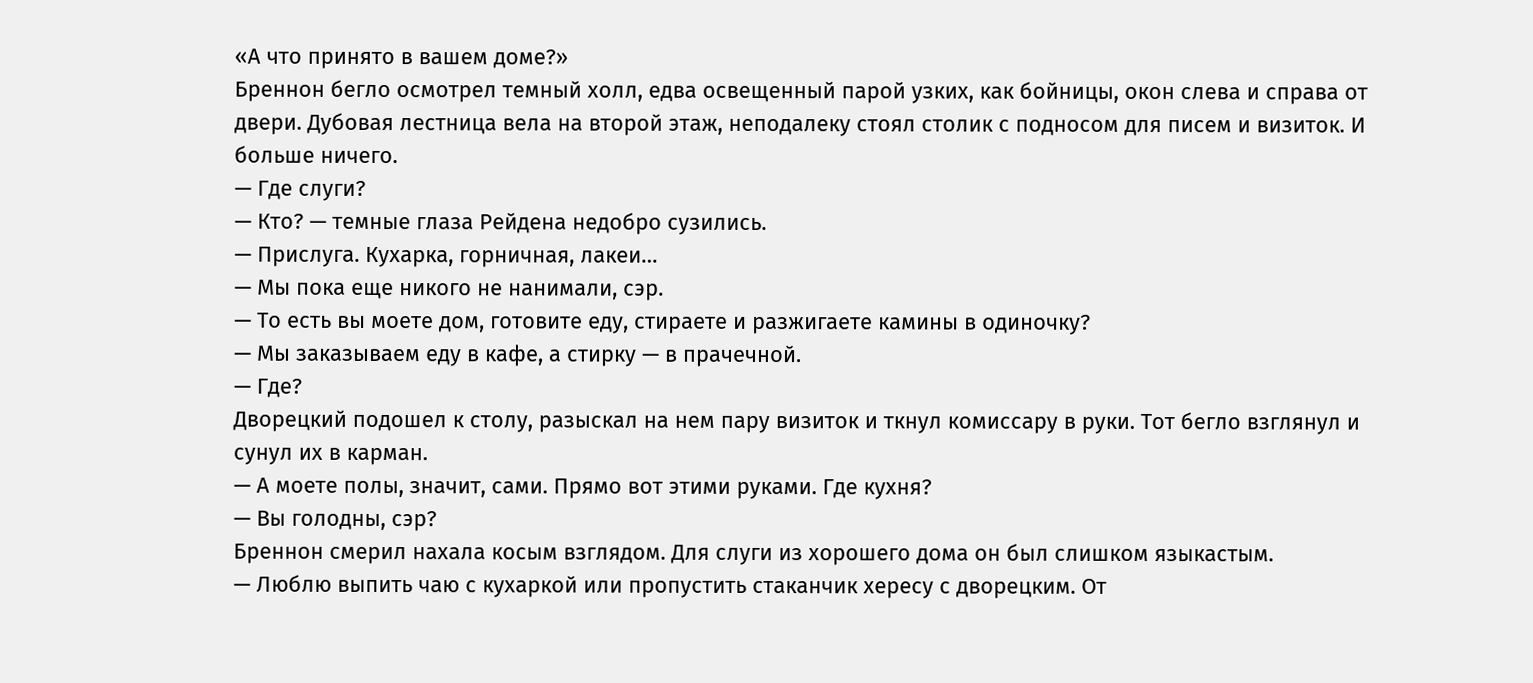«А что принято в вашем доме?»
Бреннон бегло осмотрел темный холл, едва освещенный парой узких, как бойницы, окон слева и справа от двери. Дубовая лестница вела на второй этаж, неподалеку стоял столик с подносом для писем и визиток. И больше ничего.
— Где слуги?
— Кто? — темные глаза Рейдена недобро сузились.
— Прислуга. Кухарка, горничная, лакеи…
— Мы пока еще никого не нанимали, сэр.
— То есть вы моете дом, готовите еду, стираете и разжигаете камины в одиночку?
— Мы заказываем еду в кафе, а стирку — в прачечной.
— Где?
Дворецкий подошел к столу, разыскал на нем пару визиток и ткнул комиссару в руки. Тот бегло взглянул и сунул их в карман.
— А моете полы, значит, сами. Прямо вот этими руками. Где кухня?
— Вы голодны, сэр?
Бреннон смерил нахала косым взглядом. Для слуги из хорошего дома он был слишком языкастым.
— Люблю выпить чаю с кухаркой или пропустить стаканчик хересу с дворецким. От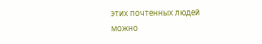этих почтенных людей можно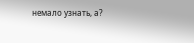немало узнать, а?